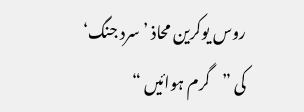روس یوکرین محاذ ’سرد جنگ‘ کی ”گرم ہوائیں “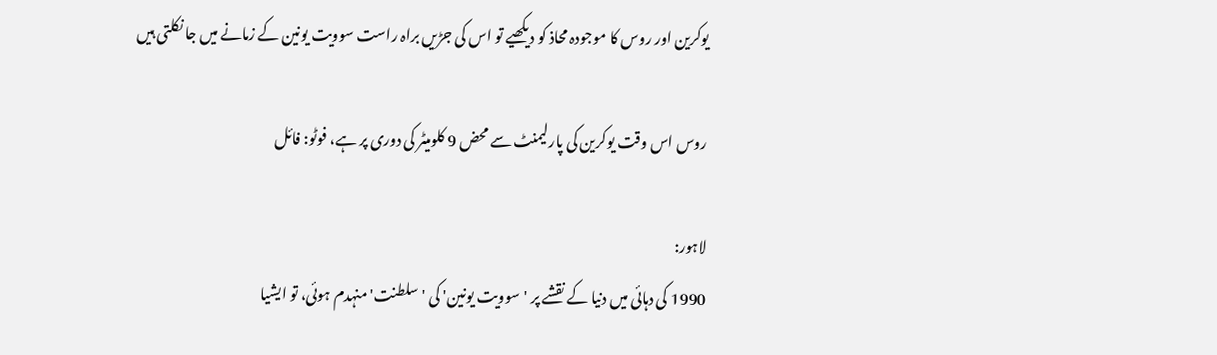یوکرین اور روس کا موجودہ محاذ کو دیکھیے تو اس کی جڑیں براہ راست سوویت یونین کے زمانے میں جا نکلتی ہیں

روس اس وقت یوکرین کی پارلیمنٹ سے محض 9 کلومیٹر کی دوری پر ہے، فوٹو: فائل

لاہور:
1990 کی دہائی میں دنیا کے نقشے پر 'سوویت یونین' کی 'سلطنت' منہدم ہوئی، تو ایشیا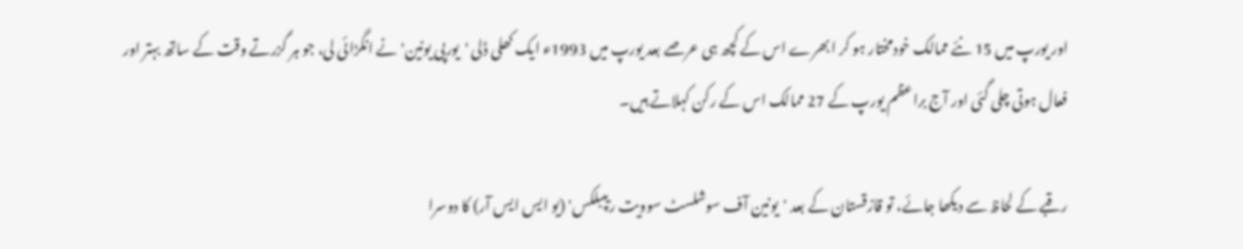اور یورپ میں 15 نئے ممالک خودمختار ہو کر ابھرے اس کے کچھ ہی عرصے بعد یورپ میں 1993ء ایک کھلی ڈلی 'یورپی یونین' نے انگڑائی لی، جو ہر گزرتے وقت کے ساتھ بہتر اور فعال ہوتی چلی گئی اور آج براعظم یورپ کے 27 ممالک اس کے رکن کہلاتے ہیں۔

رقبے کے لحاظ سے دیکھا جائے، تو قازقستان کے بعد 'یونین آف سوشلسٹ سوویت ریپبلکس' (یو ایس ایس آر) کا دوسرا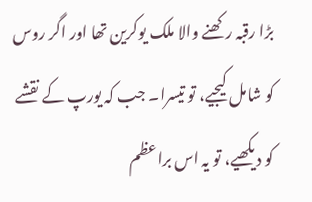بڑا رقبہ رکھنے والا ملک یوکرین تھا اور اگر روس کو شامل کیجیے، تو تیسرا۔ جب کہ یورپ کے نقشے کو دیکھیے، تو یہ اس براعظم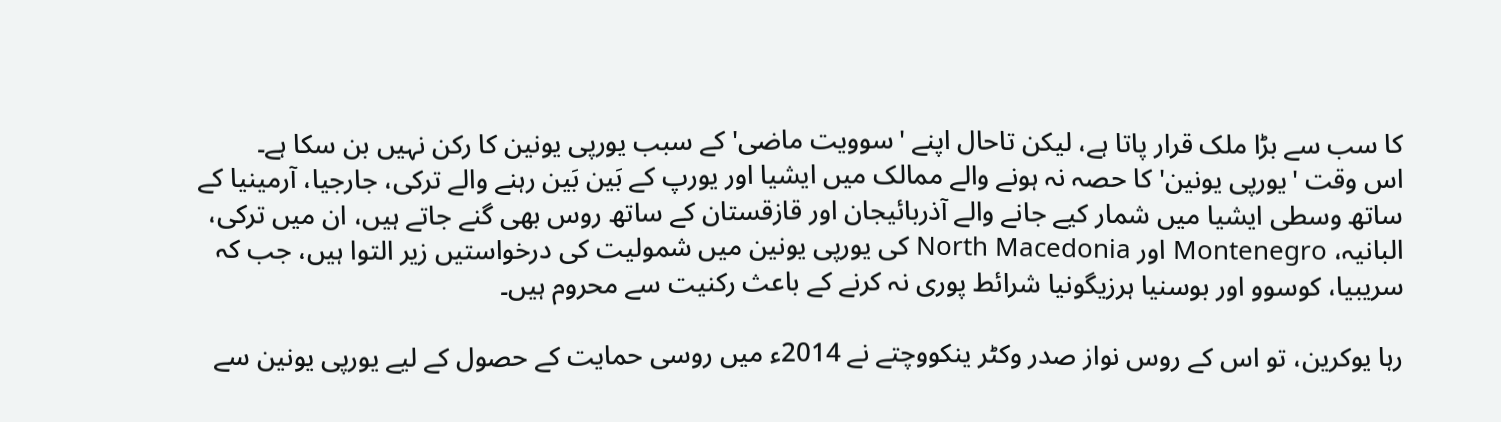کا سب سے بڑا ملک قرار پاتا ہے، لیکن تاحال اپنے 'سوویت ماضی' کے سبب یورپی یونین کا رکن نہیں بن سکا ہے۔
اس وقت 'یورپی یونین' کا حصہ نہ ہونے والے ممالک میں ایشیا اور یورپ کے بَین بَین رہنے والے ترکی، جارجیا، آرمینیا کے ساتھ وسطی ایشیا میں شمار کیے جانے والے آذربائیجان اور قازقستان کے ساتھ روس بھی گنے جاتے ہیں، ان میں ترکی، البانیہ، Montenegro اور North Macedonia کی یورپی یونین میں شمولیت کی درخواستیں زیر التوا ہیں، جب کہ سریبیا، کوسوو اور بوسنیا ہرزیگونیا شرائط پوری نہ کرنے کے باعث رکنیت سے محروم ہیں۔

رہا یوکرین، تو اس کے روس نواز صدر وکٹر ینکووچتے نے 2014ء میں روسی حمایت کے حصول کے لیے یورپی یونین سے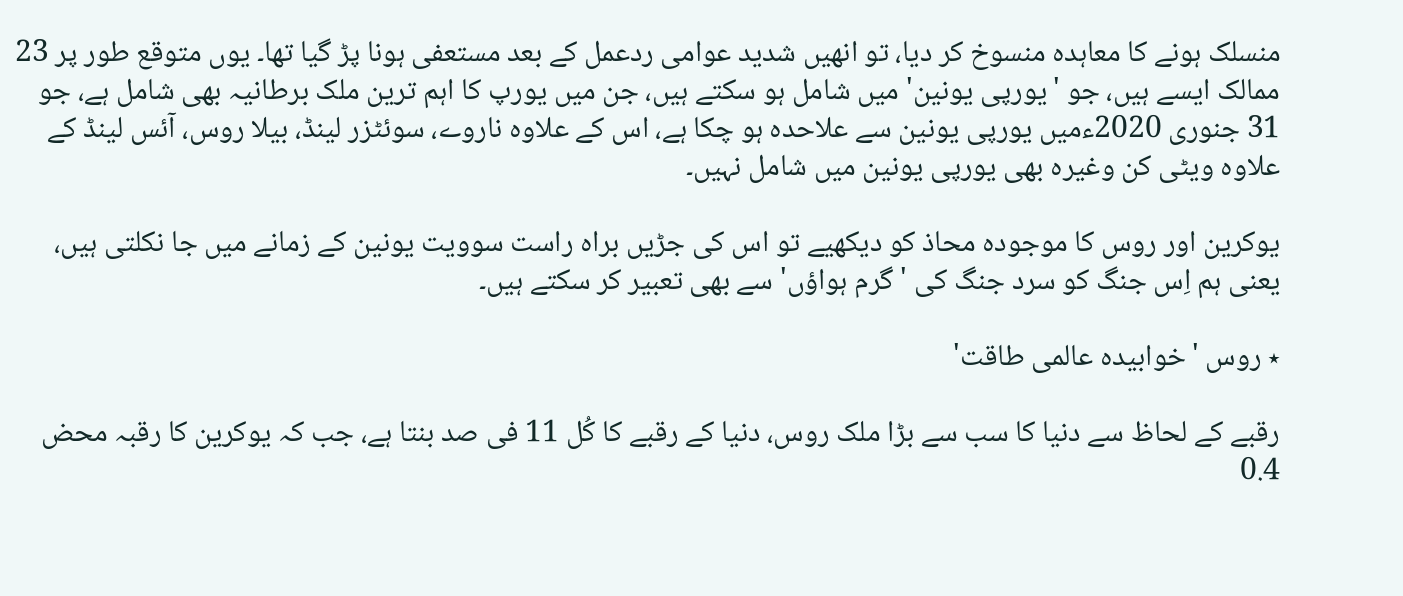منسلک ہونے کا معاہدہ منسوخ کر دیا، تو انھیں شدید عوامی ردعمل کے بعد مستعفی ہونا پڑ گیا تھا۔ یوں متوقع طور پر 23 ممالک ایسے ہیں، جو 'یورپی یونین' میں شامل ہو سکتے ہیں، جن میں یورپ کا اہم ترین ملک برطانیہ بھی شامل ہے، جو 31 جنوری 2020ءمیں یورپی یونین سے علاحدہ ہو چکا ہے، اس کے علاوہ ناروے، سوئٹزر لینڈ، بیلا روس، آئس لینڈ کے علاوہ ویٹی کن وغیرہ بھی یورپی یونین میں شامل نہیں۔

یوکرین اور روس کا موجودہ محاذ کو دیکھیے تو اس کی جڑیں براہ راست سوویت یونین کے زمانے میں جا نکلتی ہیں، یعنی ہم اِس جنگ کو سرد جنگ کی 'گرم ہواؤں' سے بھی تعبیر کر سکتے ہیں۔

٭ روس 'خوابیدہ عالمی طاقت'

رقبے کے لحاظ سے دنیا کا سب سے بڑا ملک روس، دنیا کے رقبے کا کُل 11 فی صد بنتا ہے، جب کہ یوکرین کا رقبہ محض 0.4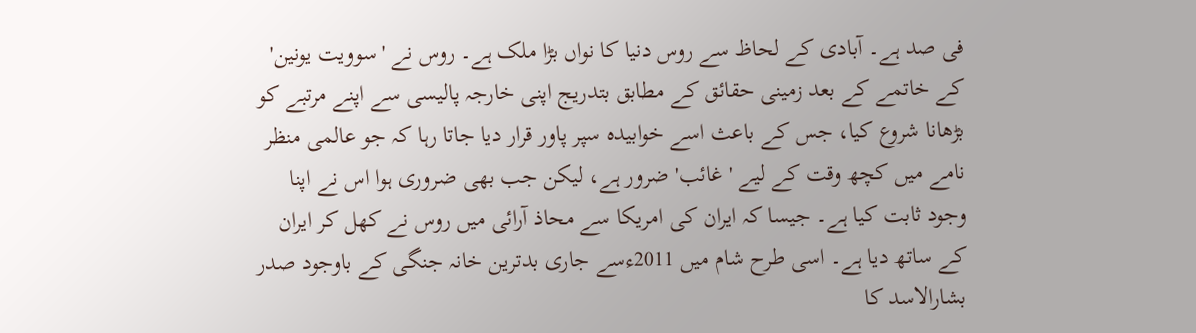فی صد ہے۔ آبادی کے لحاظ سے روس دنیا کا نواں بڑا ملک ہے۔ روس نے 'سوویت یونین' کے خاتمے کے بعد زمینی حقائق کے مطابق بتدریج اپنی خارجہ پالیسی سے اپنے مرتبے کو بڑھانا شروع کیا، جس کے باعث اسے خوابیدہ سپر پاور قرار دیا جاتا رہا کہ جو عالمی منظر نامے میں کچھ وقت کے لیے 'غائب' ضرور ہے، لیکن جب بھی ضروری ہوا اس نے اپنا وجود ثابت کیا ہے۔ جیسا کہ ایران کی امریکا سے محاذ آرائی میں روس نے کھل کر ایران کے ساتھ دیا ہے۔ اسی طرح شام میں 2011ءسے جاری بدترین خانہ جنگی کے باوجود صدر بشارالاسد کا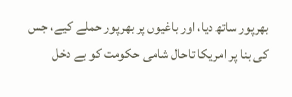بھرپور ساتھ دیا، اور باغیوں پر بھرپور حملے کیے، جس کی بنا پر امریکا تاحال شامی حکومت کو بے دخل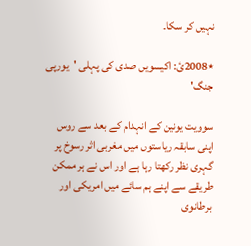نہیں کر سکا۔

٭2008ئ: اکیسویں صدی کی پہلی 'یورپی جنگ'

سوویت یونین کے انہدام کے بعد سے روس اپنی سابقہ ریاستوں میں مغربی اثر رسوخ پر گہری نظر رکھتا رہا ہے اور اس نے ہر ممکن طریقے سے اپنے ہم سائے میں امریکی اور برطانوی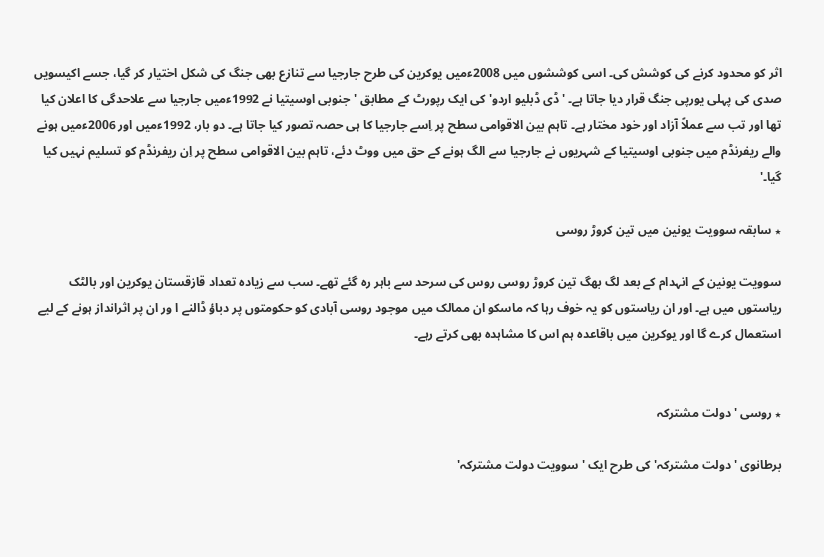اثر کو محدود کرنے کی کوشش کی۔ اسی کوششوں میں 2008ءمیں یوکرین کی طرح جارجیا سے تنازع بھی جنگ کی شکل اختیار کر گیا، جسے اکیسویں صدی کی پہلی یورپی جنگ قرار دیا جاتا ہے۔ 'ڈی ڈبلیو اردو' کی ایک رپورٹ کے مطابق 'جنوبی اوسیتیا نے 1992ءمیں جارجیا سے علاحدگی کا اعلان کیا تھا اور تب سے عملاً آزاد اور خود مختار ہے۔ تاہم بین الاقوامی سطح پر اِسے جارجیا کا ہی حصہ تصور کیا جاتا ہے۔ دو بار، 1992ءمیں اور 2006ءمیں ہونے والے ریفرنڈم میں جنوبی اوسیتیا کے شہریوں نے جارجیا سے الگ ہونے کے حق میں ووٹ دئے، تاہم بین الاقوامی سطح پر اِن ریفرنڈم کو تسلیم نہیں کیا گیا۔'

٭ سابقہ سوویت یونین میں تین کروڑ روسی

سوویت یونین کے انہدام کے بعد لگ بھگ تین کروڑ روسی روس کی سرحد سے باہر رہ گئے تھے۔ سب سے زیادہ تعداد قازقستان یوکرین اور بالٹک ریاستوں میں ہے۔ اور ان ریاستوں کو یہ خوف رہا کہ ماسکو ان ممالک میں موجود روسی آبادی کو حکومتوں پر دباؤ ڈالنے ا ور ان پر اثرانداز ہونے کے لیے استعمال کرے گا اور یوکرین میں باقاعدہ ہم اس کا مشاہدہ بھی کرتے رہے۔


٭ روسی 'دولت مشترکہ

برطانوی 'دولت مشترکہ' کی طرح ایک 'سوویت دولت مشترکہ'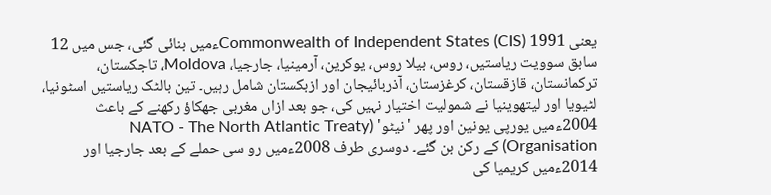یعنی Commonwealth of Independent States (CIS) 1991ءمیں بنائی گئی، جس میں 12 سابق سوویت ریاستیں، روس، بیلا روس، یوکرین، آرمینیا، جارجیا، Moldova، تاجکستان، ترکمانستان، قازقستان، کرغزستان، آذربائیجان اور ازبکستان شامل رہیں۔ تین بالٹک ریاستیں اسٹونیا، لٹیویا اور لیتھوینیا نے شمولیت اختیار نہیں کی، جو بعد ازاں مغربی جھکاؤ رکھنے کے باعث 2004ءمیں یورپی یونین اور پھر 'نیٹو' (NATO - The North Atlantic Treaty Organisation) کے رکن بن گئے۔ دوسری طرف 2008ءمیں رو سی حملے کے بعد جارجیا اور 2014ءمیں کریمیا کی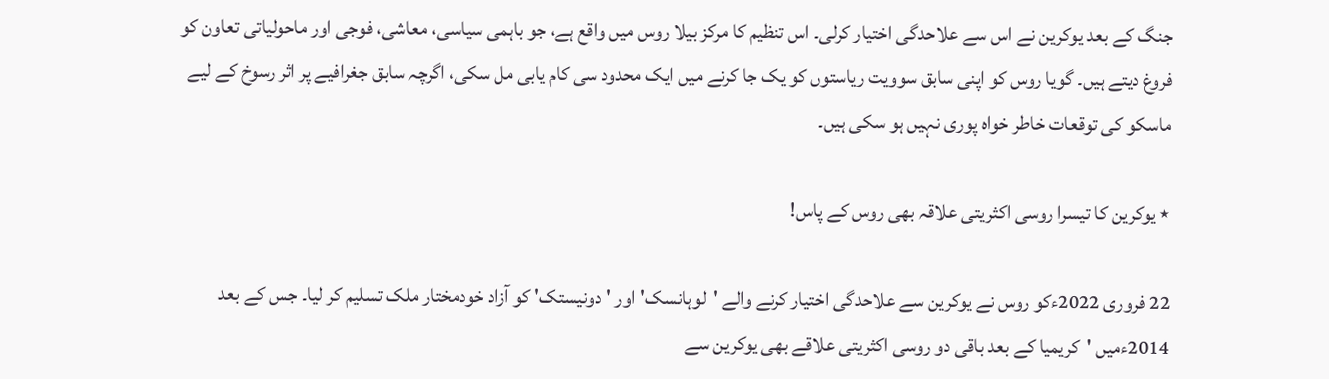جنگ کے بعد یوکرین نے اس سے علاحدگی اختیار کرلی۔ اس تنظیم کا مرکز بیلا روس میں واقع ہے، جو باہمی سیاسی، معاشی، فوجی اور ماحولیاتی تعاون کو فروغ دیتے ہیں۔ گویا روس کو اپنی سابق سوویت ریاستوں کو یک جا کرنے میں ایک محدود سی کام یابی مل سکی، اگرچہ سابق جغرافیے پر اثر رسوخ کے لیے ماسکو کی توقعات خاطر خواہ پوری نہیں ہو سکی ہیں۔

٭ یوکرین کا تیسرا روسی اکثریتی علاقہ بھی روس کے پاس!

22 فروری 2022ءکو روس نے یوکرین سے علاحدگی اختیار کرنے والے 'لوہانسک' اور 'دونیستک' کو آزاد خودمختار ملک تسلیم کر لیا۔ جس کے بعد 2014ءمیں 'کریمیا کے بعد باقی دو روسی اکثریتی علاقے بھی یوکرین سے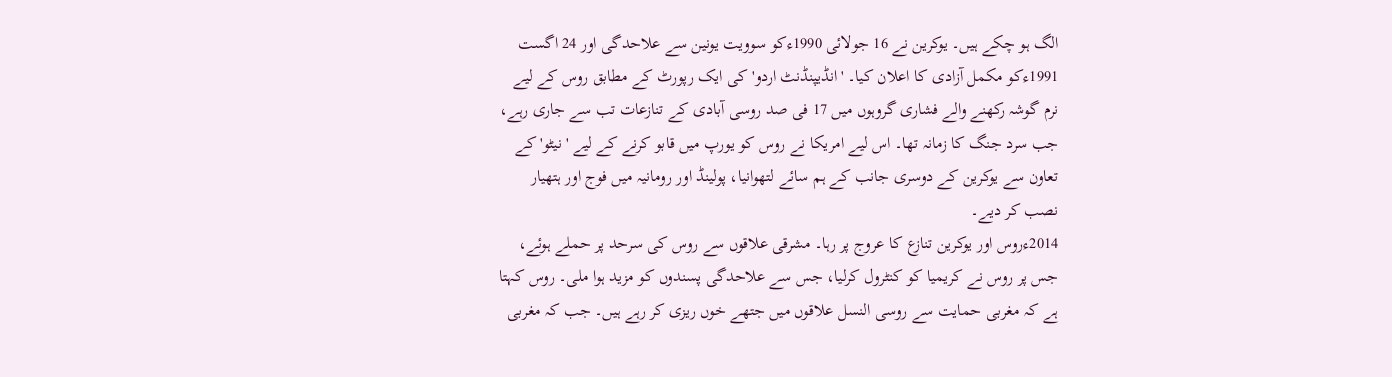الگ ہو چکے ہیں۔ یوکرین نے 16 جولائی 1990ءکو سوویت یونین سے علاحدگی اور 24 اگست 1991ءکو مکمل آزادی کا اعلان کیا۔ 'انڈیپنڈنٹ اردو' کی ایک رپورٹ کے مطابق روس کے لیے نرم گوشہ رکھنے والے فشاری گروہوں میں 17 فی صد روسی آبادی کے تنازعات تب سے جاری رہے، جب سرد جنگ کا زمانہ تھا۔ اس لیے امریکا نے روس کو یورپ میں قابو کرنے کے لیے 'نیٹو' کے تعاون سے یوکرین کے دوسری جانب کے ہم سائے لتھوانیا، پولینڈ اور رومانیہ میں فوج اور ہتھیار نصب کر دیے۔
2014ءروس اور یوکرین تنازع کا عروج پر رہا۔ مشرقی علاقوں سے روس کی سرحد پر حملے ہوئے، جس پر روس نے کریمیا کو کنٹرول کرلیا، جس سے علاحدگی پسندوں کو مزید ہوا ملی۔ روس کہتا ہے کہ مغربی حمایت سے روسی النسل علاقوں میں جتھے خوں ریزی کر رہے ہیں۔ جب کہ مغربی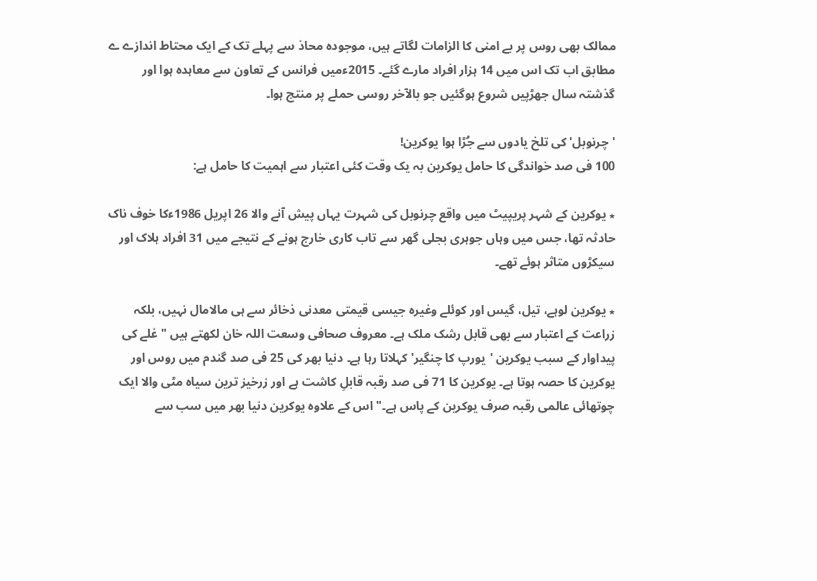ممالک بھی روس پر بے امنی کا الزامات لگاتے ہیں، موجودہ محاذ سے پہلے تک کے ایک محتاط اندازے ے مطابق اب تک اس میں 14 ہزار افراد مارے گئے۔ 2015ءمیں فرانس کے تعاون سے معاہدہ ہوا اور گذشتہ سال جھڑپیں شروع ہوگئیں جو بالآخر روسی حملے پر منتج ہوا۔

'چرنوبل' کی تلخ یادوں سے جُڑا ہوا یوکرین!
100 فی صد خواندگی کا حامل یوکرین بہ یک وقت کئی اعتبار سے اہمیت کا حامل ہے:

٭ یوکرین کے شہر پریپیٹ میں واقع چرنوبل کی شہرت یہاں پیش آنے والا 26 اپریل 1986ءکا خوف ناک حادثہ تھا، جس میں وہاں جوہری بجلی گھر سے تاب کاری خارج ہونے کے نتیجے میں 31 افراد ہلاک اور سیکڑوں متاثر ہوئے تھے۔

٭ یوکرین لوہے، تیل، گیس اور کوئلے وغیرہ جیسی قیمتی معدنی ذخائر سے ہی مالامال نہیں، بلکہ زراعت کے اعتبار سے بھی قابل رشک ملک ہے۔ معروف صحافی وسعت اللہ خان لکھتے ہیں "غلے کی پیداوار کے سبب یوکرین 'یورپ کا چنگیر' کہلاتا رہا ہے۔ دنیا بھر کی 25 فی صد گندم میں روس اور یوکرین کا حصہ ہوتا ہے۔ یوکرین کا 71 فی صد رقبہ قابلِ کاشت ہے اور زرخیز ترین سیاہ مٹی والا ایک چوتھائی عالمی رقبہ صرف یوکرین کے پاس ہے۔" اس کے علاوہ یوکرین دنیا بھر میں سب سے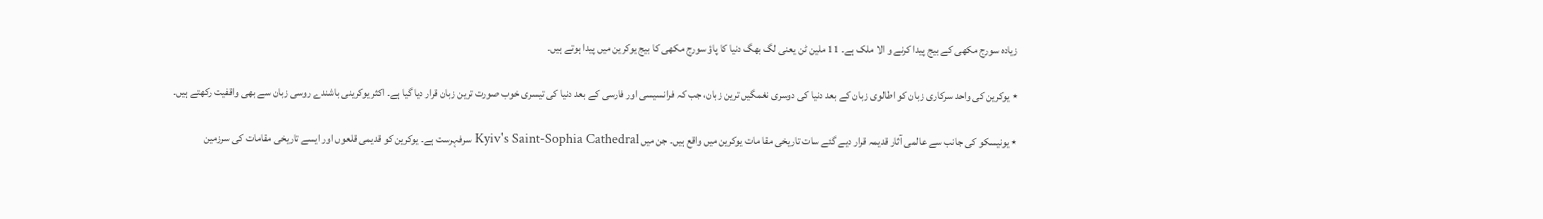زیادہ سورج مکھی کے بیج پیدا کرنے و الا ملک ہے۔ 11 ملین ٹن یعنی لگ بھگ دنیا کا پاؤ سورج مکھی کا بیج یوکرین میں پیدا ہوتے ہیں۔

٭ یوکرین کی واحد سرکاری زبان کو اطالوی زبان کے بعد دنیا کی دوسری نغمگیں ترین زبان، جب کہ فرانسیسی اور فارسی کے بعد دنیا کی تیسری خوب صورت ترین زبان قرار دیا گیا ہے۔ اکثر یوکرینی باشندے روسی زبان سے بھی واقفیت رکھتے ہیں۔

٭ یونیسکو کی جانب سے عالمی آثار قدیمہ قرار دیے گئے سات تاریخی مقا مات یوکرین میں واقع ہیں۔ جن میں Kyiv's Saint-Sophia Cathedral سرفہرست ہے۔ یوکرین کو قدیمی قلعوں اور ایسے تاریخی مقامات کی سرزمین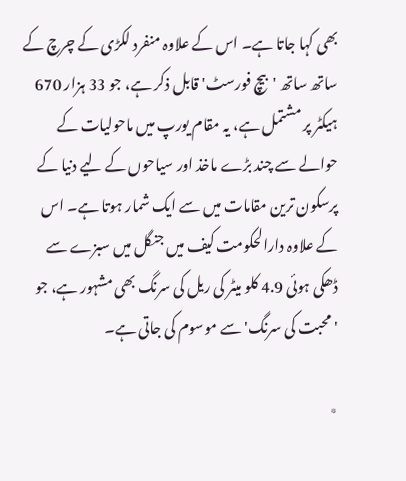بھی کہا جاتا ہے۔ اس کے علاوہ منفرد لکڑی کے چرچ کے ساتھ ساتھ 'بیچ فورسٹ' قابل ذکر ہے، جو 33 ہزار 670 ہیکٹر پر مشتمل ہے، یہ مقام یورپ میں ماحولیات کے حوالے سے چند بڑے ماخذ اور سیاحوں کے لیے دنیا کے پرسکون ترین مقامات میں سے ایک شمار ہوتا ہے۔ اس کے علاوہ دارالحکومت کیف میں جنگل میں سبزے سے ڈھکی ہوئی 4.9 کلو میٹر کی ریل کی سرنگ بھی مشہور ہے، جو 'محبت کی سرنگ' سے موسوم کی جاتی ہے۔

٭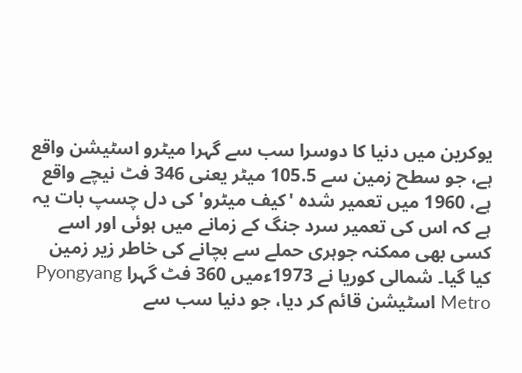یوکرین میں دنیا کا دوسرا سب سے گہرا میٹرو اسٹیشن واقع ہے، جو سطح زمین سے 105.5 میٹر یعنی 346 فٹ نیچے واقع ہے، 1960 میں تعمیر شدہ 'کیف میٹرو' کی دل چسپ بات یہ ہے کہ اس کی تعمیر سرد جنگ کے زمانے میں ہوئی اور اسے کسی بھی ممکنہ جوہری حملے سے بچانے کی خاطر زیر زمین کیا گیا۔ شمالی کوریا نے 1973ءمیں 360 فٹ گہرا Pyongyang Metro اسٹیشن قائم کر دیا، جو دنیا سب سے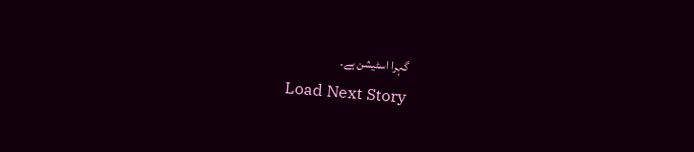گہرا اسٹیشن ہے۔
Load Next Story